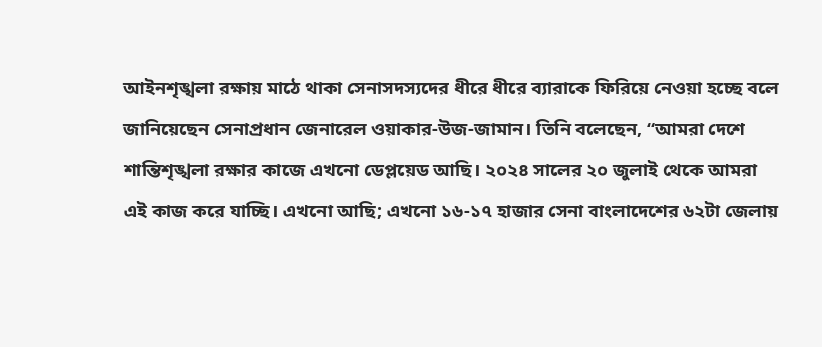আইনশৃঙ্খলা রক্ষায় মাঠে থাকা সেনাসদস্যদের ধীরে ধীরে ব্যারাকে ফিরিয়ে নেওয়া হচ্ছে বলে জানিয়েছেন সেনাপ্রধান জেনারেল ওয়াকার-উজ-জামান। তিনি বলেছেন, “আমরা দেশে শান্তিশৃঙ্খলা রক্ষার কাজে এখনো ডেপ্লয়েড আছি। ২০২৪ সালের ২০ জুলাই থেকে আমরা এই কাজ করে যাচ্ছি। এখনো আছি; এখনো ১৬-১৭ হাজার সেনা বাংলাদেশের ৬২টা জেলায়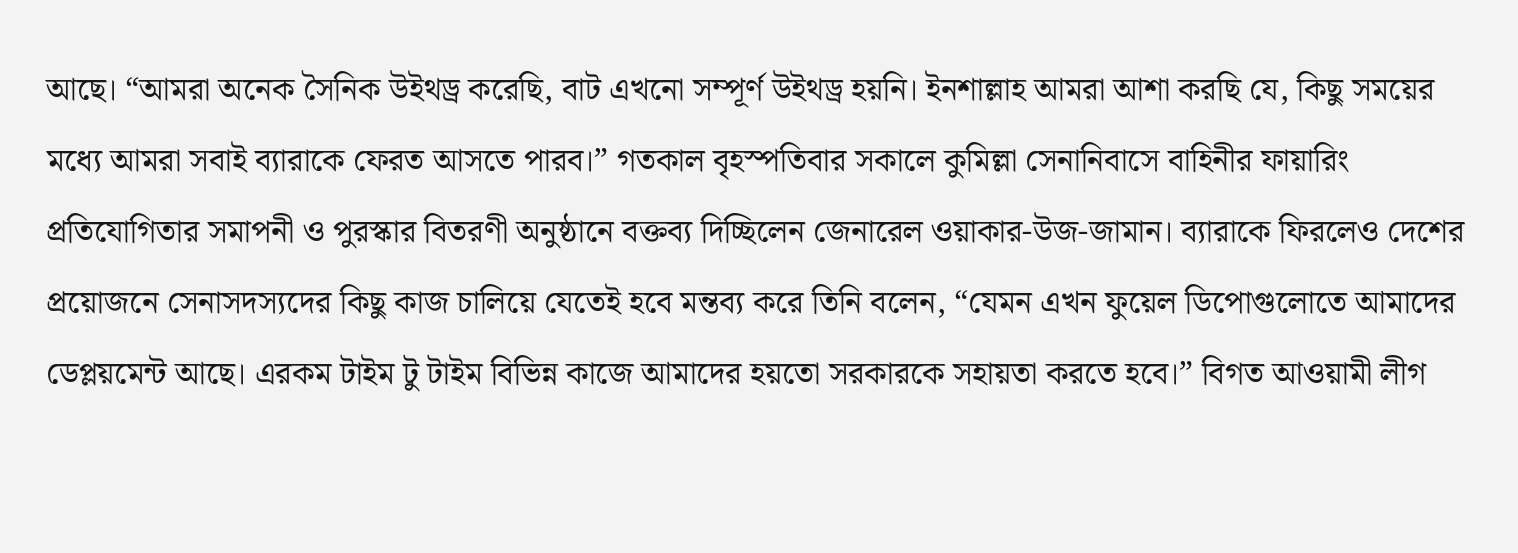আছে। “আমরা অনেক সৈনিক উইথড্র করেছি, বাট এখনো সম্পূর্ণ উইথড্র হয়নি। ইনশাল্লাহ আমরা আশা করছি যে, কিছু সময়ের মধ্যে আমরা সবাই ব্যারাকে ফেরত আসতে পারব।” গতকাল বৃহস্পতিবার সকালে কুমিল্লা সেনানিবাসে বাহিনীর ফায়ারিং প্রতিযোগিতার সমাপনী ও পুরস্কার বিতরণী অনুষ্ঠানে বক্তব্য দিচ্ছিলেন জেনারেল ওয়াকার-উজ-জামান। ব্যারাকে ফিরলেও দেশের প্রয়োজনে সেনাসদস্যদের কিছু কাজ চালিয়ে যেতেই হবে মন্তব্য করে তিনি বলেন, “যেমন এখন ফুয়েল ডিপোগুলোতে আমাদের ডেপ্লয়মেন্ট আছে। এরকম টাইম টু টাইম বিভিন্ন কাজে আমাদের হয়তো সরকারকে সহায়তা করতে হবে।” বিগত আওয়ামী লীগ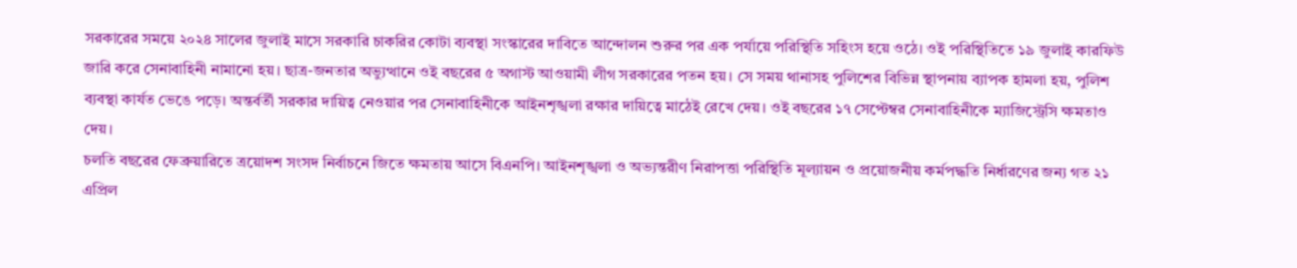সরকারের সময়ে ২০২৪ সালের জুলাই মাসে সরকারি চাকরির কোটা ব্যবস্থা সংস্কারের দাবিতে আন্দোলন শুরুর পর এক পর্যায়ে পরিস্থিতি সহিংস হয়ে ওঠে। ওই পরিস্থিতিতে ১৯ জুলাই কারফিউ জারি করে সেনাবাহিনী নামানো হয়। ছাত্র-জনতার অভ্যুত্থানে ওই বছরের ৫ অগাস্ট আওয়ামী লীগ সরকারের পতন হয়। সে সময় থানাসহ পুলিশের বিভিন্ন স্থাপনায় ব্যাপক হামলা হয়, পুলিশ ব্যবস্থা কার্যত ভেঙে পড়ে। অন্তর্বর্তী সরকার দায়িত্ব নেওয়ার পর সেনাবাহিনীকে আইনশৃঙ্খলা রক্ষার দায়িত্বে মাঠেই রেখে দেয়। ওই বছরের ১৭ সেপ্টেম্বর সেনাবাহিনীকে ম্যাজিস্ট্রেসি ক্ষমতাও দেয়।
চলতি বছরের ফেব্রুয়ারিতে ত্রয়োদশ সংসদ নির্বাচনে জিতে ক্ষমতায় আসে বিএনপি। আইনশৃঙ্খলা ও অভ্যন্তরীণ নিরাপত্তা পরিস্থিতি মূল্যায়ন ও প্রয়োজনীয় কর্মপদ্ধতি নির্ধারণের জন্য গত ২১ এপ্রিল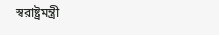স্বরাষ্ট্রমন্ত্রী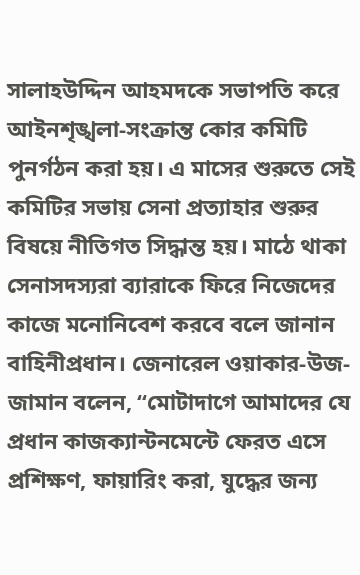সালাহউদ্দিন আহমদকে সভাপতি করে আইনশৃঙ্খলা-সংক্রান্ত কোর কমিটি পুনর্গঠন করা হয়। এ মাসের শুরুতে সেই কমিটির সভায় সেনা প্রত্যাহার শুরুর বিষয়ে নীতিগত সিদ্ধান্ত হয়। মাঠে থাকা সেনাসদস্যরা ব্যারাকে ফিরে নিজেদের কাজে মনোনিবেশ করবে বলে জানান বাহিনীপ্রধান। জেনারেল ওয়াকার-উজ-জামান বলেন, “মোটাদাগে আমাদের যে প্রধান কাজক্যান্টনমেন্টে ফেরত এসে প্রশিক্ষণ, ফায়ারিং করা, যুদ্ধের জন্য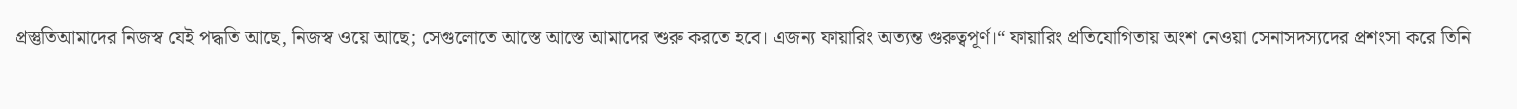প্রস্তুতিআমাদের নিজস্ব যেই পদ্ধতি আছে, নিজস্ব ওয়ে আছে; সেগুলোতে আস্তে আস্তে আমাদের শুরু করতে হবে। এজন্য ফায়ারিং অত্যন্ত গুরুত্বপূর্ণ।“ ফায়ারিং প্রতিযোগিতায় অংশ নেওয়া সেনাসদস্যদের প্রশংসা করে তিনি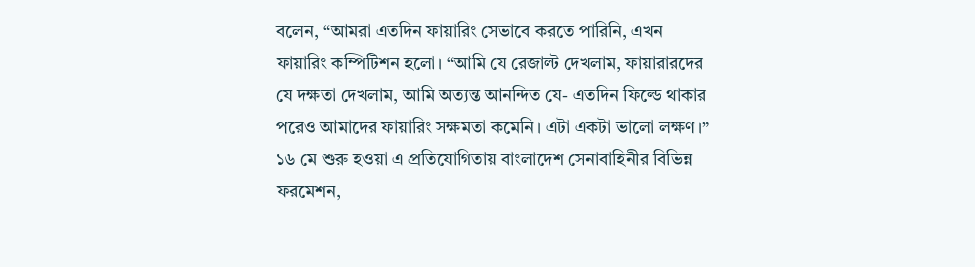বলেন, “আমরা এতদিন ফায়ারিং সেভাবে করতে পারিনি, এখন ফায়ারিং কম্পিটিশন হলো। “আমি যে রেজাল্ট দেখলাম, ফায়ারারদের যে দক্ষতা দেখলাম, আমি অত্যন্ত আনন্দিত যে- এতদিন ফিল্ডে থাকার পরেও আমাদের ফায়ারিং সক্ষমতা কমেনি। এটা একটা ভালো লক্ষণ।” ১৬ মে শুরু হওয়া এ প্রতিযোগিতায় বাংলাদেশ সেনাবাহিনীর বিভিন্ন ফরমেশন,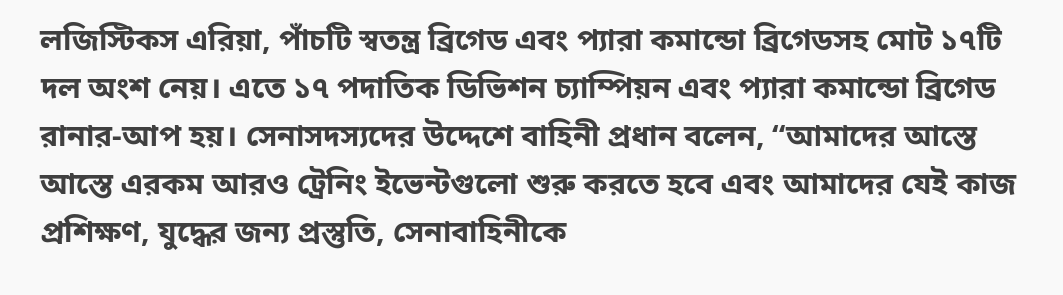লজিস্টিকস এরিয়া, পাঁচটি স্বতন্ত্র ব্রিগেড এবং প্যারা কমান্ডো ব্রিগেডসহ মোট ১৭টি দল অংশ নেয়। এতে ১৭ পদাতিক ডিভিশন চ্যাম্পিয়ন এবং প্যারা কমান্ডো ব্রিগেড রানার-আপ হয়। সেনাসদস্যদের উদ্দেশে বাহিনী প্রধান বলেন, “আমাদের আস্তে আস্তে এরকম আরও ট্রেনিং ইভেন্টগুলো শুরু করতে হবে এবং আমাদের যেই কাজ প্রশিক্ষণ, যুদ্ধের জন্য প্রস্তুতি, সেনাবাহিনীকে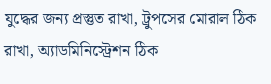যুদ্ধের জন্য প্রস্তুত রাখা, ট্রুপসের মোরাল ঠিক রাখা, অ্যাডমিনিস্ট্রেশন ঠিক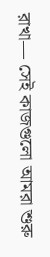রাখা— সেই কাজগুলো আমরা শুরু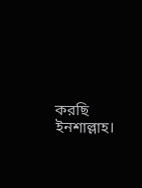করছি ইনশাল্লাহ।